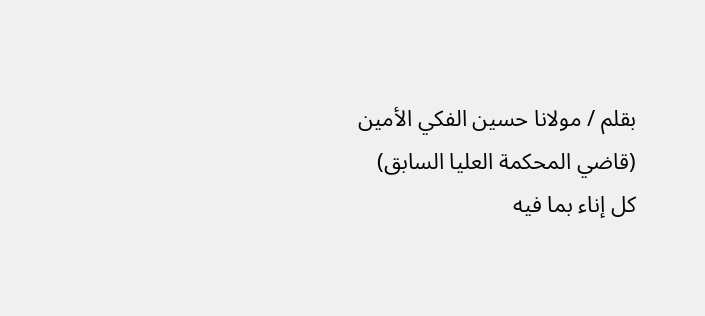بقلم / مولانا حسين الفكي الأمين
(قاضي المحكمة العليا السابق)
كل إناء بما فيه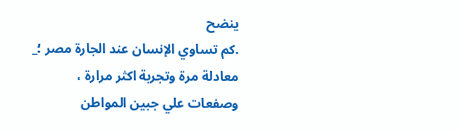ينضح
.كم تساوي الإنسان عند الجارة مصر ؛_
معادلة مرة وتجربة اكثر مرارة ،
وصفعات علي جبين المواطن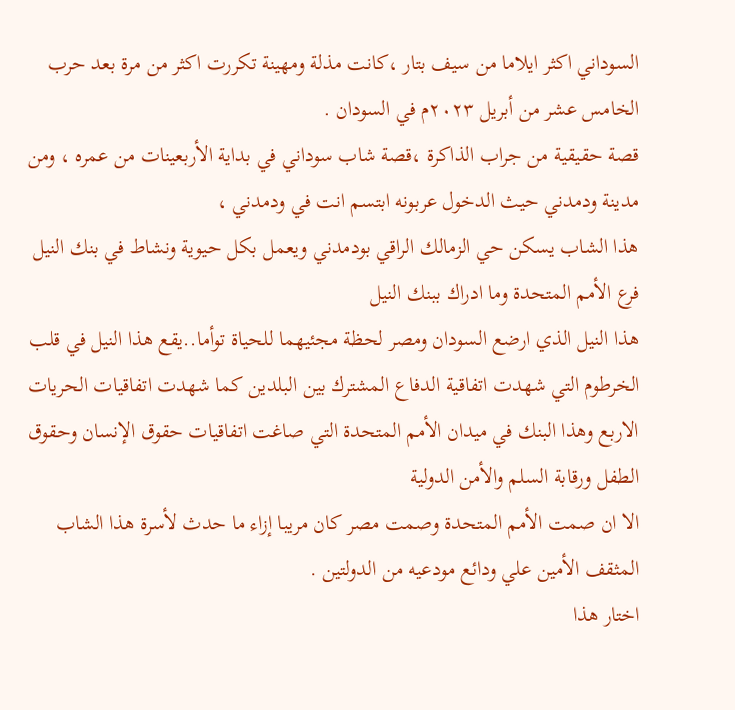السوداني اكثر ايلاما من سيف بتار ،كانت مذلة ومهينة تكررت اكثر من مرة بعد حرب الخامس عشر من أبريل ٢٠٢٣م في السودان .
قصة حقيقية من جراب الذاكرة ،قصة شاب سوداني في بداية الأربعينات من عمره ، ومن مدينة ودمدني حيث الدخول عربونه ابتسم انت في ودمدني ،
هذا الشاب يسكن حي الزمالك الراقي بودمدني ويعمل بكل حيوية ونشاط في بنك النيل فرع الأمم المتحدة وما ادراك ببنك النيل
هذا النيل الذي ارضع السودان ومصر لحظة مجئيهما للحياة توأما..يقع هذا النيل في قلب الخرطوم التي شهدت اتفاقية الدفاع المشترك بين البلدين كما شهدت اتفاقيات الحريات الاربع وهذا البنك في ميدان الأمم المتحدة التي صاغت اتفاقيات حقوق الإنسان وحقوق الطفل ورقابة السلم والأمن الدولية
الا ان صمت الأمم المتحدة وصمت مصر كان مريبا إزاء ما حدث لأسرة هذا الشاب المثقف الأمين علي ودائع مودعيه من الدولتين .
اختار هذا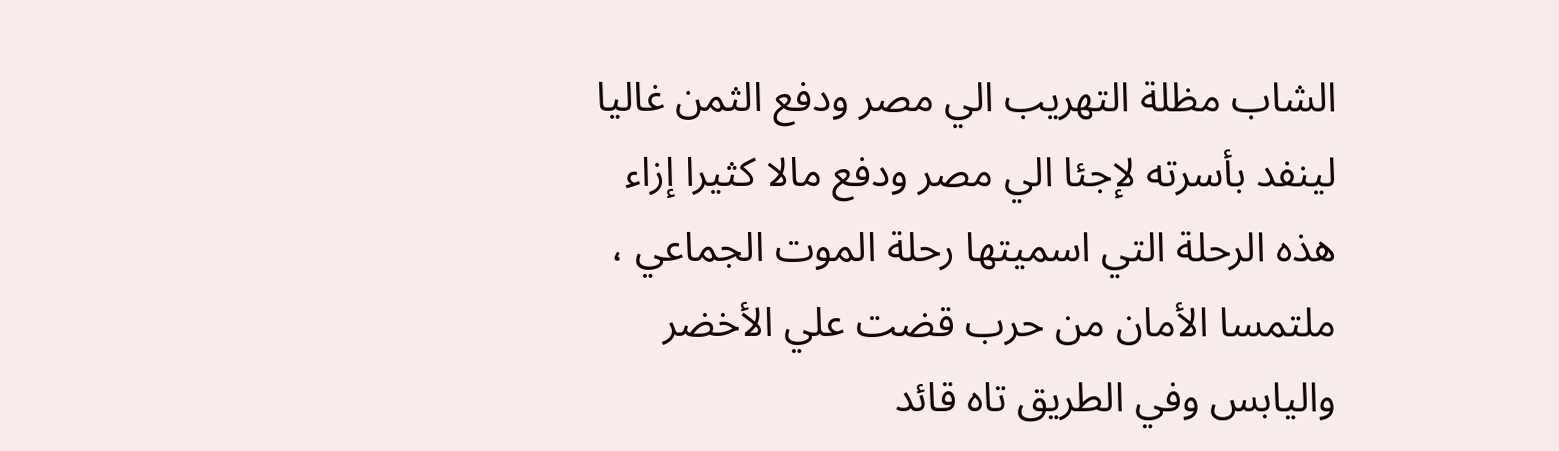الشاب مظلة التهريب الي مصر ودفع الثمن غاليا لينفد بأسرته لإجئا الي مصر ودفع مالا كثيرا إزاء هذه الرحلة التي اسميتها رحلة الموت الجماعي ، ملتمسا الأمان من حرب قضت علي الأخضر واليابس وفي الطريق تاه قائد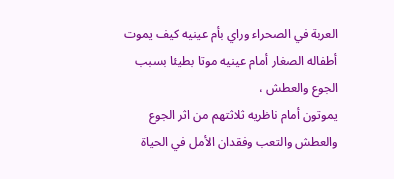العربة في الصحراء وراي بأم عينيه كيف يموت أطفاله الصغار أمام عينيه موتا بطيئا بسبب الجوع والعطش ،
يموتون أمام ناظريه ثلاثتهم من اثر الجوع والعطش والتعب وفقدان الأمل في الحياة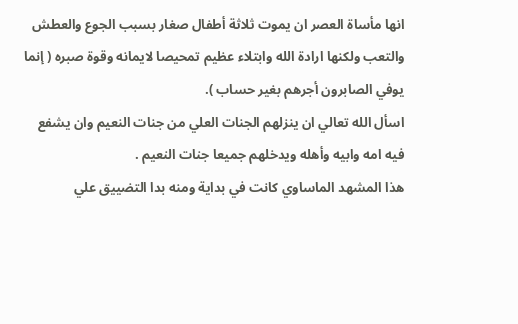انها مأساة العصر ان يموت ثلاثة أطفال صغار بسبب الجوع والعطش والتعب ولكنها ارادة الله وابتلاء عظيم تمحيصا لايمانه وقوة صبره ( إنما يوفي الصابرون أجرهم بغير حساب ).
اسأل الله تعالي ان ينزلهم الجنات العلي من جنات النعيم وان يشفع فيه امه وابيه وأهله ويدخلهم جميعا جنات النعيم .
هذا المشهد الماساوي كانت في بداية ومنه بدا التضييق علي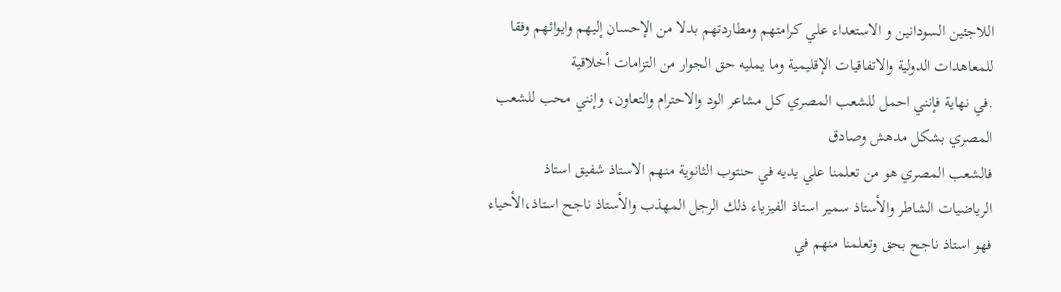اللاجئين السودانين و الاستعداء علي كرامتهم ومطاردتهم بدلا من الإحسان إليهم وايوائهم وفقا للمعاهدات الدولية والاتفاقيات الإقليمية وما يمليه حق الجوار من التزامات أخلاقية
.في نهاية فإنني احمل للشعب المصري كل مشاعر الود والاحترام والتعاون، وإنني محب للشعب المصري بشكل مدهش وصادق
فالشعب المصري هو من تعلمنا علي يديه في حنتوب الثانوية منهم الاستاذ شفيق استاذ الرياضيات الشاطر والأستاذ سمير استاذ الفيزياء ذلك الرجل المهذب والأستاذ ناجح استاذ،الأحياء فهو استاذ ناجح بحق وتعلمنا منهم في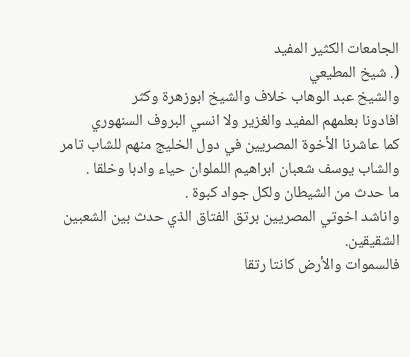الجامعات الكثير المفيد
(. شيخ المطيعي
والشيخ عبد الوهاب خلاف والشيخ ابوزهرة وكثر
افادونا بعلمهم المفيد والغزير ولا انسي البروف السنهوري
كما عاشرنا الأخوة المصريين في دول الخليج منهم للشاب تامر والشاب يوسف شعبان ابراهيم اللملوان حياء وادبا وخلقا .
ما حدث من الشيطان ولكل جواد كبوة .
واناشد اخوتي المصريين برتق الفتاق الذي حدث بين الشعبين الشقيقين.
فالسموات والأرض كانتا رتقا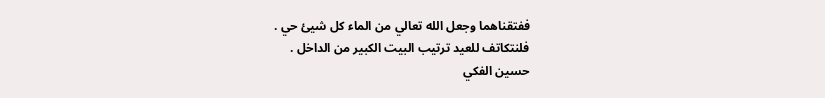ففتقناهما وجعل الله تعالي من الماء كل شيئ حي .
فلنتكاتف للعيد ترتيب البيت الكبير من الداخل .
حسين الفكي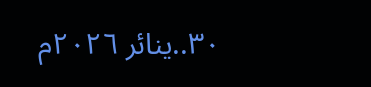٣٠..ينائر ٢٠٢٦م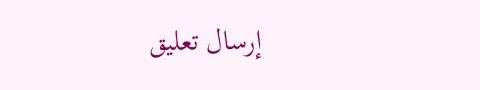إرسال تعليق